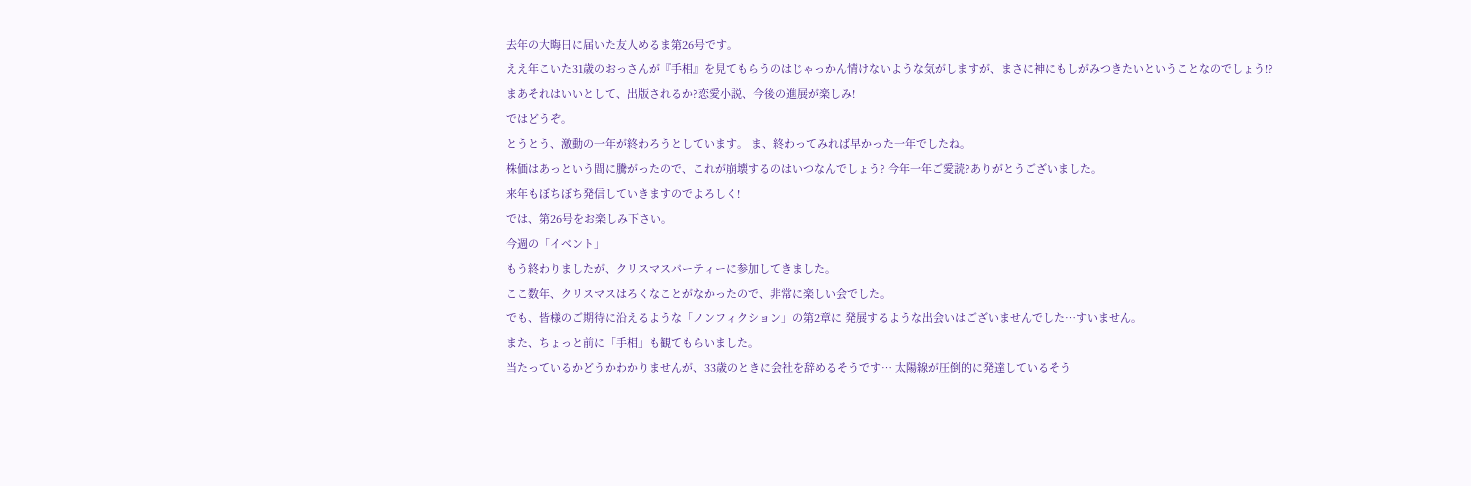去年の大晦日に届いた友人めるま第26号です。
ええ年こいた31歳のおっさんが『手相』を見てもらうのはじゃっかん情けないような気がしますが、まさに神にもしがみつきたいということなのでしょう!?
まあそれはいいとして、出版されるか?恋愛小説、今後の進展が楽しみ!
ではどうぞ。
とうとう、激動の一年が終わろうとしています。 ま、終わってみれば早かった一年でしたね。
株価はあっという間に騰がったので、これが崩壊するのはいつなんでしょう? 今年一年ご愛読?ありがとうございました。
来年もぼちぼち発信していきますのでよろしく!
では、第26号をお楽しみ下さい。
今週の「イベント」
もう終わりましたが、クリスマスパーティーに参加してきました。
ここ数年、クリスマスはろくなことがなかったので、非常に楽しい会でした。
でも、皆様のご期待に沿えるような「ノンフィクション」の第2章に 発展するような出会いはございませんでした…すいません。
また、ちょっと前に「手相」も観てもらいました。
当たっているかどうかわかりませんが、33歳のときに会社を辞めるそうです… 太陽線が圧倒的に発達しているそう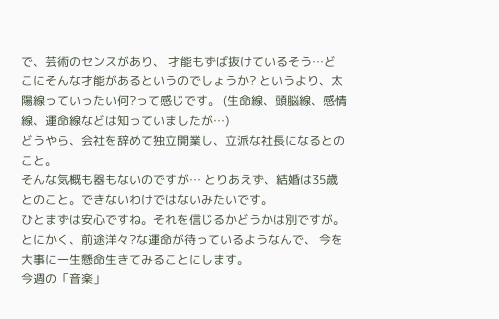で、芸術のセンスがあり、 才能もずば抜けているそう…どこにそんな才能があるというのでしょうか? というより、太陽線っていったい何?って感じです。 (生命線、頭脳線、感情線、運命線などは知っていましたが…)
どうやら、会社を辞めて独立開業し、立派な社長になるとのこと。
そんな気概も器もないのですが… とりあえず、結婚は35歳とのこと。できないわけではないみたいです。
ひとまずは安心ですね。それを信じるかどうかは別ですが。
とにかく、前途洋々?な運命が待っているようなんで、 今を大事に一生懸命生きてみることにします。
今週の「音楽」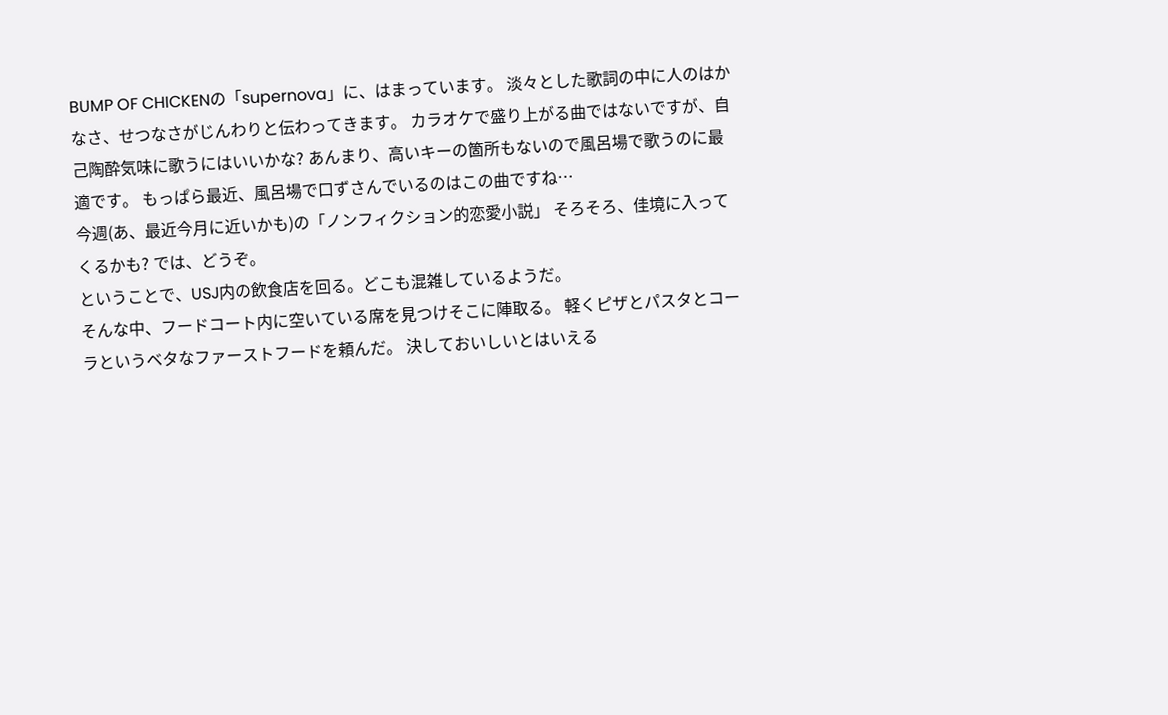BUMP OF CHICKENの「supernova」に、はまっています。 淡々とした歌詞の中に人のはかなさ、せつなさがじんわりと伝わってきます。 カラオケで盛り上がる曲ではないですが、自己陶酔気味に歌うにはいいかな? あんまり、高いキーの箇所もないので風呂場で歌うのに最適です。 もっぱら最近、風呂場で口ずさんでいるのはこの曲ですね…
今週(あ、最近今月に近いかも)の「ノンフィクション的恋愛小説」 そろそろ、佳境に入ってくるかも? では、どうぞ。
ということで、USJ内の飲食店を回る。どこも混雑しているようだ。
そんな中、フードコート内に空いている席を見つけそこに陣取る。 軽くピザとパスタとコーラというベタなファーストフードを頼んだ。 決しておいしいとはいえる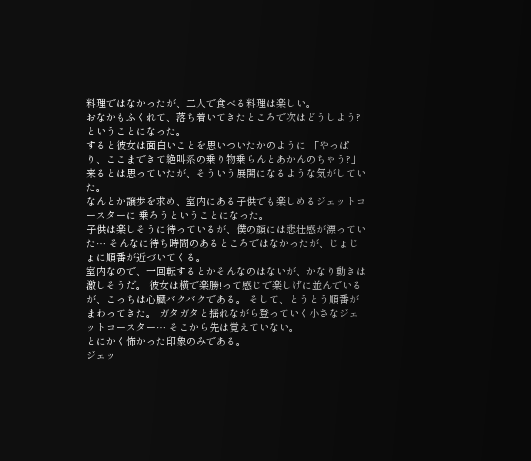料理ではなかったが、二人で食べる料理は楽しい。
おなかもふくれて、落ち着いてきたところで次はどうしよう?ということになった。
すると彼女は面白いことを思いついたかのように 「やっぱり、ここまできて絶叫系の乗り物乗らんとあかんのちゃう?」 来るとは思っていたが、そういう展開になるような気がしていた。
なんとか譲歩を求め、室内にある子供でも楽しめるジェットコースターに 乗ろうということになった。
子供は楽しそうに待っているが、僕の顔には悲壮感が漂っていた… そんなに待ち時間のあるところではなかったが、じょじょに順番が近づいてくる。
室内なので、一回転するとかそんなのはないが、かなり動きは激しそうだ。 彼女は横で楽勝!って感じで楽しげに並んでいるが、こっちは心臓バクバクである。 そして、とうとう順番がまわってきた。 ガタガタと揺れながら登っていく小さなジェットコースター… そこから先は覚えていない。
とにかく怖かった印象のみである。
ジェッ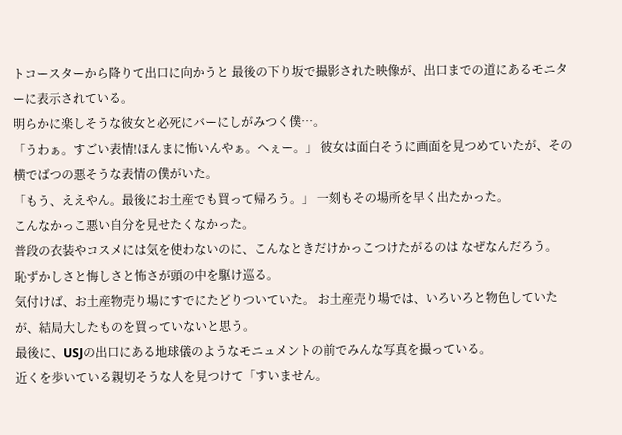トコースターから降りて出口に向かうと 最後の下り坂で撮影された映像が、出口までの道にあるモニターに表示されている。
明らかに楽しそうな彼女と必死にバーにしがみつく僕…。
「うわぁ。すごい表情!ほんまに怖いんやぁ。へぇー。」 彼女は面白そうに画面を見つめていたが、その横でばつの悪そうな表情の僕がいた。
「もう、ええやん。最後にお土産でも買って帰ろう。」 一刻もその場所を早く出たかった。
こんなかっこ悪い自分を見せたくなかった。
普段の衣装やコスメには気を使わないのに、こんなときだけかっこつけたがるのは なぜなんだろう。
恥ずかしさと悔しさと怖さが頭の中を駆け巡る。
気付けば、お土産物売り場にすでにたどりついていた。 お土産売り場では、いろいろと物色していたが、結局大したものを買っていないと思う。
最後に、USJの出口にある地球儀のようなモニュメントの前でみんな写真を撮っている。
近くを歩いている親切そうな人を見つけて「すいません。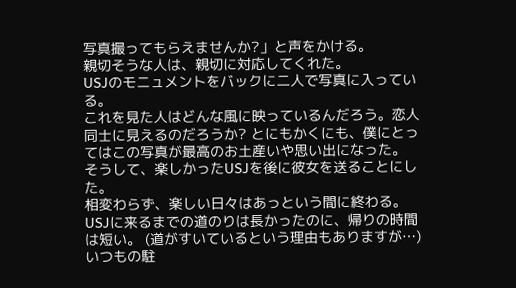写真撮ってもらえませんか?」と声をかける。
親切そうな人は、親切に対応してくれた。
USJのモニュメントをバックに二人で写真に入っている。
これを見た人はどんな風に映っているんだろう。恋人同士に見えるのだろうか? とにもかくにも、僕にとってはこの写真が最高のお土産いや思い出になった。
そうして、楽しかったUSJを後に彼女を送ることにした。
相変わらず、楽しい日々はあっという間に終わる。 USJに来るまでの道のりは長かったのに、帰りの時間は短い。 (道がすいているという理由もありますが…) いつもの駐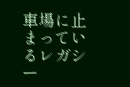車場に止まっているレガシー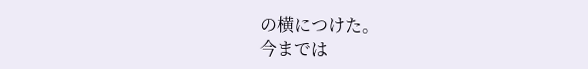の横につけた。
今までは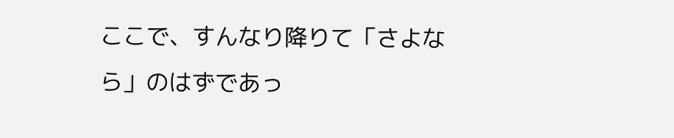ここで、すんなり降りて「さよなら」のはずであっ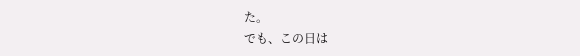た。
でも、この日は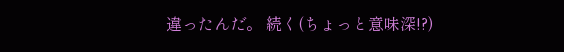違ったんだ。 続く(ちょっと意味深!?)